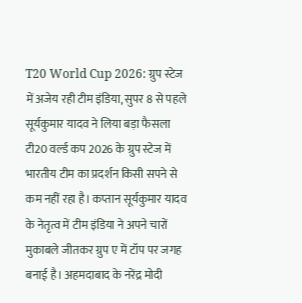T20 World Cup 2026: ग्रुप स्टेज में अजेय रही टीम इंडिया, सुपर 8 से पहले सूर्यकुमार यादव ने लिया बड़ा फैसला
टी20 वर्ल्ड कप 2026 के ग्रुप स्टेज में भारतीय टीम का प्रदर्शन किसी सपने से कम नहीं रहा है। कप्तान सूर्यकुमार यादव के नेतृत्व में टीम इंडिया ने अपने चारों मुकाबले जीतकर ग्रुप ए में टॉप पर जगह बनाई है। अहमदाबाद के नरेंद्र मोदी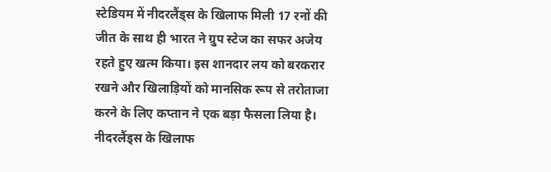स्टेडियम में नीदरलैंड्स के खिलाफ मिली 17 रनों की जीत के साथ ही भारत ने ग्रुप स्टेज का सफर अजेय रहते हुए खत्म किया। इस शानदार लय को बरकरार रखने और खिलाड़ियों को मानसिक रूप से तरोताजा करने के लिए कप्तान ने एक बड़ा फैसला लिया है।
नीदरलैंड्स के खिलाफ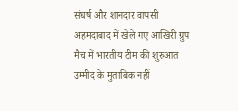संघर्ष और शानदार वापसी
अहमदाबाद में खेले गए आखिरी ग्रुप मैच में भारतीय टीम की शुरुआत उम्मीद के मुताबिक नहीं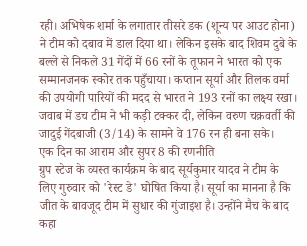रही। अभिषेक शर्मा के लगातार तीसरे डक (शून्य पर आउट होना) ने टीम को दबाव में डाल दिया था। लेकिन इसके बाद शिवम दुबे के बल्ले से निकले 31 गेंदों में 66 रनों के तूफान ने भारत को एक सम्मानजनक स्कोर तक पहुँचाया। कप्तान सूर्या और तिलक वर्मा की उपयोगी पारियों की मदद से भारत ने 193 रनों का लक्ष्य रखा। जवाब में डच टीम ने भी कड़ी टक्कर दी, लेकिन वरुण चक्रवर्ती की जादुई गेंदबाजी (3/14) के सामने वे 176 रन ही बना सके।
एक दिन का आराम और सुपर 8 की रणनीति
ग्रुप स्टेज के व्यस्त कार्यक्रम के बाद सूर्यकुमार यादव ने टीम के लिए गुरुवार को 'रेस्ट डे' घोषित किया है। सूर्या का मानना है कि जीत के बावजूद टीम में सुधार की गुंजाइश है। उन्होंने मैच के बाद कहा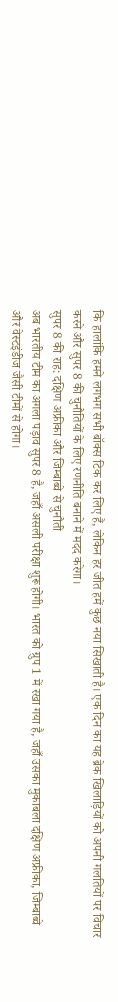कि हालांकि हमने लगभग सभी बॉक्स टिक कर लिए हैं, लेकिन हर जीत हमें कुछ नया सिखाती है। एक दिन का यह ब्रेक खिलाड़ियों को अपनी गलतियों पर विचार करने और सुपर 8 की चुनौतियों के लिए रणनीति बनाने में मदद करेगा।
सुपर 8 की राह: दक्षिण अफ्रीका और जिम्बाब्वे से चुनौती
अब भारतीय टीम का अगला पड़ाव सुपर 8 है, जहाँ असली परीक्षा शुरू होगी। भारत को ग्रुप 1 में रखा गया है, जहाँ उसका मुकाबला दक्षिण अफ्रीका, जिम्बाब्वे और वेस्टइंडीज जैसी टीमों से होगा।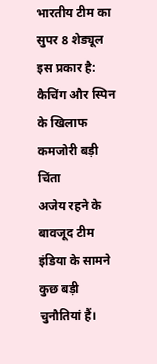भारतीय टीम का सुपर 8 शेड्यूल इस प्रकार है:
कैचिंग और स्पिन के खिलाफ कमजोरी बड़ी चिंता
अजेय रहने के बावजूद टीम इंडिया के सामने कुछ बड़ी चुनौतियां हैं।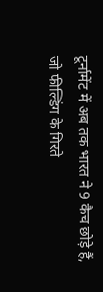टूर्नामेंट में अब तक भारत ने 9 कैच छोड़े हैं, जो फील्डिंग के गिरते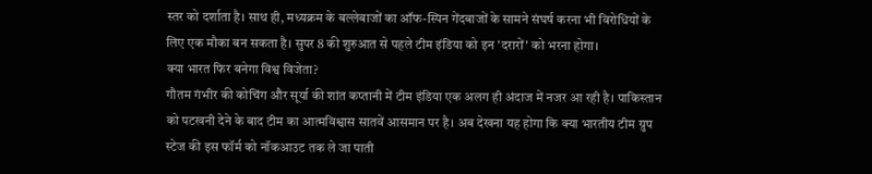स्तर को दर्शाता है। साथ ही, मध्यक्रम के बल्लेबाजों का ऑफ-स्पिन गेंदबाजों के सामने संघर्ष करना भी विरोधियों के लिए एक मौका बन सकता है। सुपर 8 की शुरुआत से पहले टीम इंडिया को इन 'दरारों' को भरना होगा।
क्या भारत फिर बनेगा विश्व विजेता?
गौतम गंभीर की कोचिंग और सूर्या की शांत कप्तानी में टीम इंडिया एक अलग ही अंदाज में नजर आ रही है। पाकिस्तान को पटखनी देने के बाद टीम का आत्मविश्वास सातवें आसमान पर है। अब देखना यह होगा कि क्या भारतीय टीम ग्रुप स्टेज की इस फॉर्म को नॉकआउट तक ले जा पाती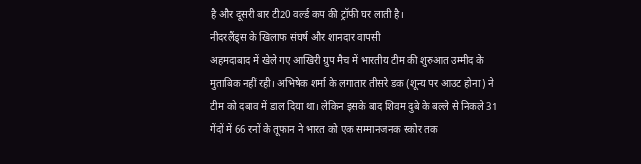है और दूसरी बार टी20 वर्ल्ड कप की ट्रॉफी घर लाती है।
नीदरलैंड्स के खिलाफ संघर्ष और शानदार वापसी
अहमदाबाद में खेले गए आखिरी ग्रुप मैच में भारतीय टीम की शुरुआत उम्मीद के मुताबिक नहीं रही। अभिषेक शर्मा के लगातार तीसरे डक (शून्य पर आउट होना) ने टीम को दबाव में डाल दिया था। लेकिन इसके बाद शिवम दुबे के बल्ले से निकले 31 गेंदों में 66 रनों के तूफान ने भारत को एक सम्मानजनक स्कोर तक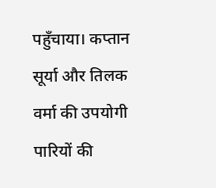पहुँचाया। कप्तान सूर्या और तिलक वर्मा की उपयोगी पारियों की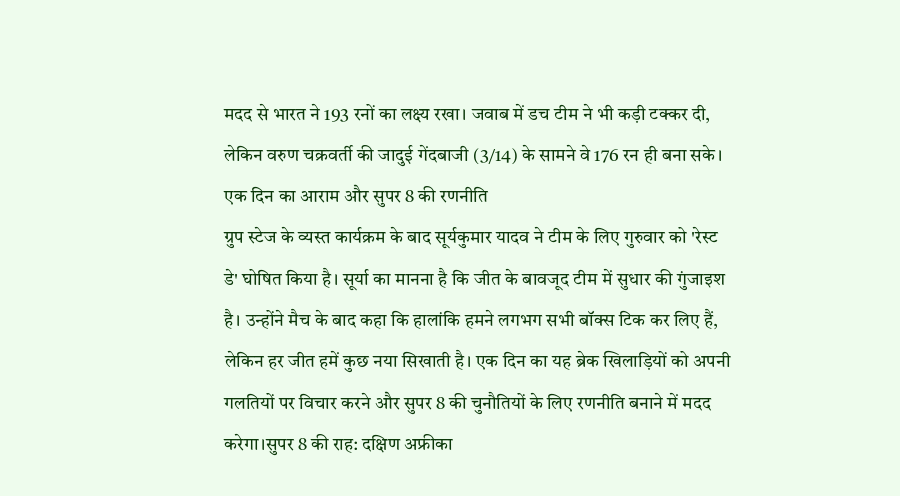मदद से भारत ने 193 रनों का लक्ष्य रखा। जवाब में डच टीम ने भी कड़ी टक्कर दी, लेकिन वरुण चक्रवर्ती की जादुई गेंदबाजी (3/14) के सामने वे 176 रन ही बना सके। एक दिन का आराम और सुपर 8 की रणनीति
ग्रुप स्टेज के व्यस्त कार्यक्रम के बाद सूर्यकुमार यादव ने टीम के लिए गुरुवार को 'रेस्ट डे' घोषित किया है। सूर्या का मानना है कि जीत के बावजूद टीम में सुधार की गुंजाइश है। उन्होंने मैच के बाद कहा कि हालांकि हमने लगभग सभी बॉक्स टिक कर लिए हैं, लेकिन हर जीत हमें कुछ नया सिखाती है। एक दिन का यह ब्रेक खिलाड़ियों को अपनी गलतियों पर विचार करने और सुपर 8 की चुनौतियों के लिए रणनीति बनाने में मदद करेगा।सुपर 8 की राह: दक्षिण अफ्रीका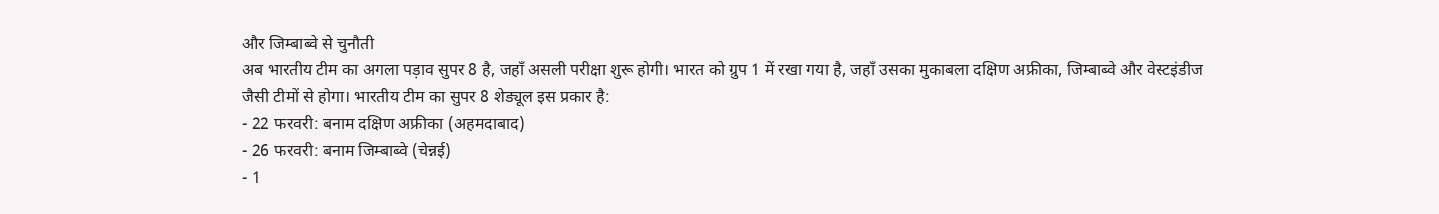और जिम्बाब्वे से चुनौती
अब भारतीय टीम का अगला पड़ाव सुपर 8 है, जहाँ असली परीक्षा शुरू होगी। भारत को ग्रुप 1 में रखा गया है, जहाँ उसका मुकाबला दक्षिण अफ्रीका, जिम्बाब्वे और वेस्टइंडीज जैसी टीमों से होगा। भारतीय टीम का सुपर 8 शेड्यूल इस प्रकार है:
- 22 फरवरी: बनाम दक्षिण अफ्रीका (अहमदाबाद)
- 26 फरवरी: बनाम जिम्बाब्वे (चेन्नई)
- 1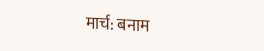मार्च: बनाम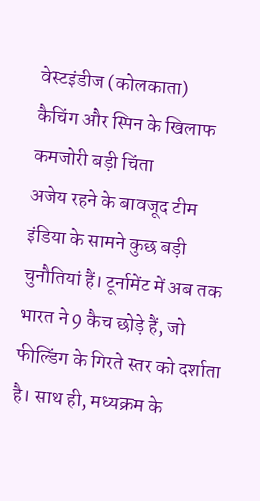वेस्टइंडीज (कोलकाता)
कैचिंग और स्पिन के खिलाफ कमजोरी बड़ी चिंता
अजेय रहने के बावजूद टीम इंडिया के सामने कुछ बड़ी चुनौतियां हैं। टूर्नामेंट में अब तक भारत ने 9 कैच छोड़े हैं, जो फील्डिंग के गिरते स्तर को दर्शाता है। साथ ही, मध्यक्रम के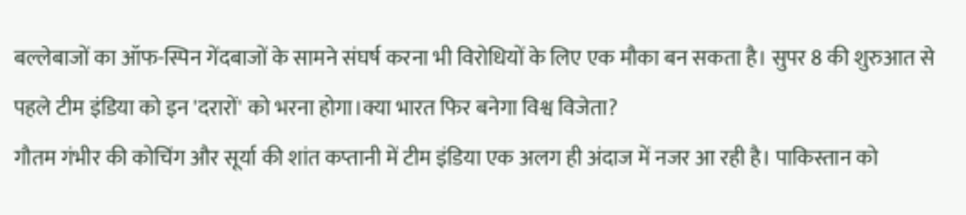बल्लेबाजों का ऑफ-स्पिन गेंदबाजों के सामने संघर्ष करना भी विरोधियों के लिए एक मौका बन सकता है। सुपर 8 की शुरुआत से पहले टीम इंडिया को इन 'दरारों' को भरना होगा।क्या भारत फिर बनेगा विश्व विजेता?
गौतम गंभीर की कोचिंग और सूर्या की शांत कप्तानी में टीम इंडिया एक अलग ही अंदाज में नजर आ रही है। पाकिस्तान को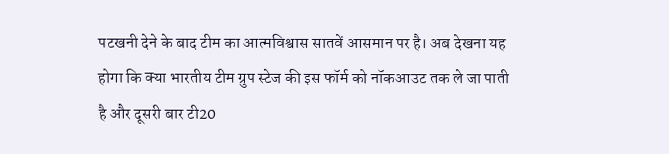पटखनी देने के बाद टीम का आत्मविश्वास सातवें आसमान पर है। अब देखना यह होगा कि क्या भारतीय टीम ग्रुप स्टेज की इस फॉर्म को नॉकआउट तक ले जा पाती है और दूसरी बार टी20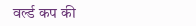वर्ल्ड कप की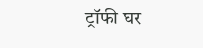ट्रॉफी घर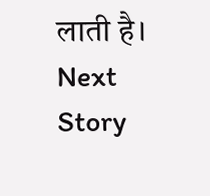लाती है। Next Story